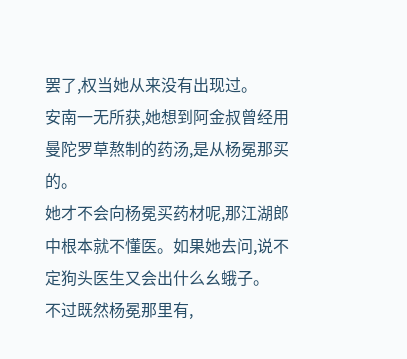罢了,权当她从来没有出现过。
安南一无所获,她想到阿金叔曾经用曼陀罗草熬制的药汤,是从杨冕那买的。
她才不会向杨冕买药材呢,那江湖郎中根本就不懂医。如果她去问,说不定狗头医生又会出什么幺蛾子。
不过既然杨冕那里有,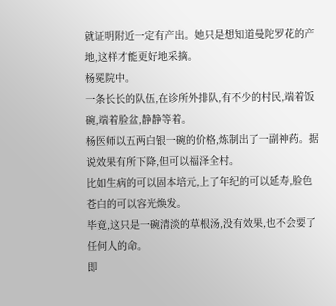就证明附近一定有产出。她只是想知道曼陀罗花的产地,这样才能更好地采摘。
杨冕院中。
一条长长的队伍,在诊所外排队,有不少的村民,端着饭碗,端着脸盆,静静等着。
杨医师以五两白银一碗的价格,炼制出了一副神药。据说效果有所下降,但可以福泽全村。
比如生病的可以固本培元,上了年纪的可以延寿,脸色苍白的可以容光焕发。
毕竟,这只是一碗清淡的草根汤,没有效果,也不会要了任何人的命。
即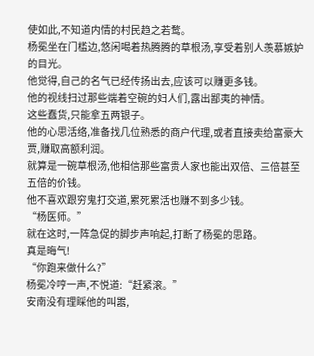使如此,不知道内情的村民趋之若鹜。
杨冕坐在门槛边,悠闲喝着热腾腾的草根汤,享受着别人羡慕嫉妒的目光。
他觉得,自己的名气已经传扬出去,应该可以赚更多钱。
他的视线扫过那些端着空碗的妇人们,露出鄙夷的神情。
这些蠢货,只能拿五两银子。
他的心思活络,准备找几位熟悉的商户代理,或者直接卖给富豪大贾,赚取高额利润。
就算是一碗草根汤,他相信那些富贵人家也能出双倍、三倍甚至五倍的价钱。
他不喜欢跟穷鬼打交道,累死累活也赚不到多少钱。
“杨医师。”
就在这时,一阵急促的脚步声响起,打断了杨冕的思路。
真是晦气!
“你跑来做什么?”
杨冕冷哼一声,不悦道:“赶紧滚。”
安南没有理睬他的叫嚣,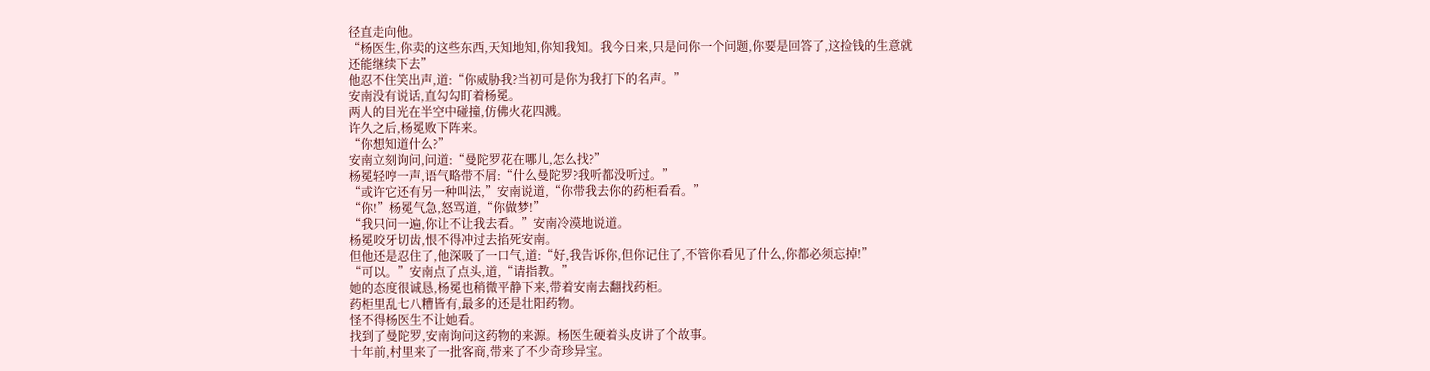径直走向他。
“杨医生,你卖的这些东西,天知地知,你知我知。我今日来,只是问你一个问题,你要是回答了,这捡钱的生意就还能继续下去”
他忍不住笑出声,道:“你威胁我?当初可是你为我打下的名声。”
安南没有说话,直勾勾盯着杨冕。
两人的目光在半空中碰撞,仿佛火花四溅。
许久之后,杨冕败下阵来。
“你想知道什么?”
安南立刻询问,问道:“曼陀罗花在哪儿,怎么找?”
杨冕轻哼一声,语气略带不屑:“什么曼陀罗?我听都没听过。”
“或许它还有另一种叫法,”安南说道,“你带我去你的药柜看看。”
“你!”杨冕气急,怒骂道,“你做梦!”
“我只问一遍,你让不让我去看。”安南冷漠地说道。
杨冕咬牙切齿,恨不得冲过去掐死安南。
但他还是忍住了,他深吸了一口气,道:“好,我告诉你,但你记住了,不管你看见了什么,你都必须忘掉!”
“可以。”安南点了点头,道,“请指教。”
她的态度很诚恳,杨冕也稍微平静下来,带着安南去翻找药柜。
药柜里乱七八糟皆有,最多的还是壮阳药物。
怪不得杨医生不让她看。
找到了曼陀罗,安南询问这药物的来源。杨医生硬着头皮讲了个故事。
十年前,村里来了一批客商,带来了不少奇珍异宝。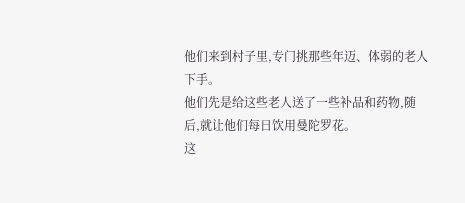他们来到村子里,专门挑那些年迈、体弱的老人下手。
他们先是给这些老人送了一些补品和药物,随后,就让他们每日饮用曼陀罗花。
这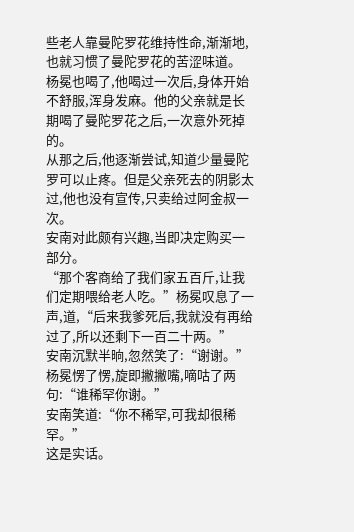些老人靠曼陀罗花维持性命,渐渐地,也就习惯了曼陀罗花的苦涩味道。
杨冕也喝了,他喝过一次后,身体开始不舒服,浑身发麻。他的父亲就是长期喝了曼陀罗花之后,一次意外死掉的。
从那之后,他逐渐尝试,知道少量曼陀罗可以止疼。但是父亲死去的阴影太过,他也没有宣传,只卖给过阿金叔一次。
安南对此颇有兴趣,当即决定购买一部分。
“那个客商给了我们家五百斤,让我们定期喂给老人吃。”杨冕叹息了一声,道,“后来我爹死后,我就没有再给过了,所以还剩下一百二十两。”
安南沉默半晌,忽然笑了:“谢谢。”
杨冕愣了愣,旋即撇撇嘴,嘀咕了两句:“谁稀罕你谢。”
安南笑道:“你不稀罕,可我却很稀罕。”
这是实话。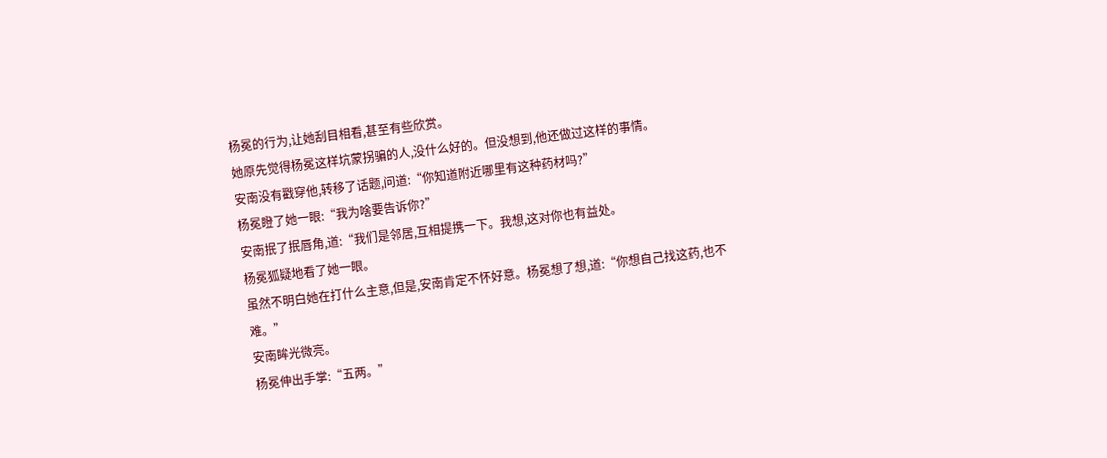杨冕的行为,让她刮目相看,甚至有些欣赏。
她原先觉得杨冕这样坑蒙拐骗的人,没什么好的。但没想到,他还做过这样的事情。
安南没有戳穿他,转移了话题,问道:“你知道附近哪里有这种药材吗?”
杨冕瞪了她一眼:“我为啥要告诉你?”
安南抿了抿唇角,道:“我们是邻居,互相提携一下。我想,这对你也有益处。
杨冕狐疑地看了她一眼。
虽然不明白她在打什么主意,但是,安南肯定不怀好意。杨冕想了想,道:“你想自己找这药,也不难。”
安南眸光微亮。
杨冕伸出手掌:“五两。”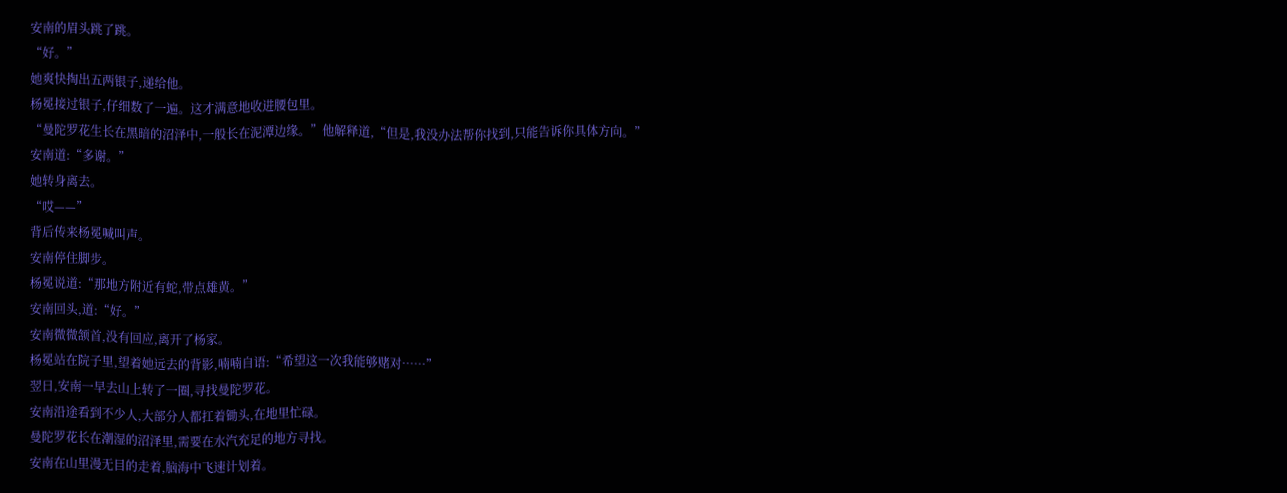安南的眉头跳了跳。
“好。”
她爽快掏出五两银子,递给他。
杨冕接过银子,仔细数了一遍。这才满意地收进腰包里。
“曼陀罗花生长在黑暗的沼泽中,一般长在泥潭边缘。”他解释道,“但是,我没办法帮你找到,只能告诉你具体方向。”
安南道:“多谢。”
她转身离去。
“哎——”
背后传来杨冕喊叫声。
安南停住脚步。
杨冕说道:“那地方附近有蛇,带点雄黄。”
安南回头,道:“好。”
安南微微颔首,没有回应,离开了杨家。
杨冕站在院子里,望着她远去的背影,喃喃自语:“希望这一次我能够赌对……”
翌日,安南一早去山上转了一圈,寻找曼陀罗花。
安南沿途看到不少人,大部分人都扛着锄头,在地里忙碌。
曼陀罗花长在潮湿的沼泽里,需要在水汽充足的地方寻找。
安南在山里漫无目的走着,脑海中飞速计划着。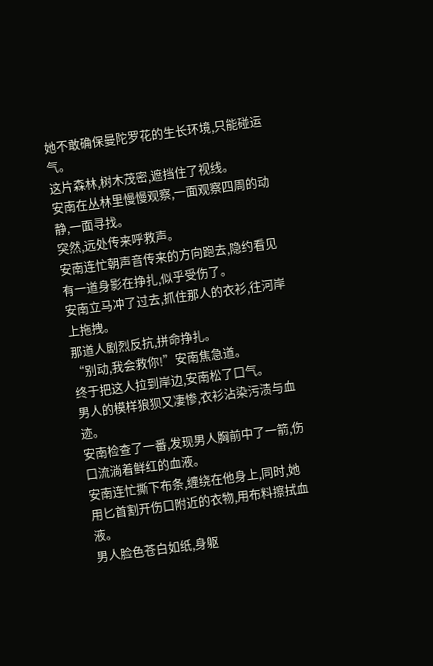她不敢确保曼陀罗花的生长环境,只能碰运气。
这片森林,树木茂密,遮挡住了视线。
安南在丛林里慢慢观察,一面观察四周的动静,一面寻找。
突然,远处传来呼救声。
安南连忙朝声音传来的方向跑去,隐约看见有一道身影在挣扎,似乎受伤了。
安南立马冲了过去,抓住那人的衣衫,往河岸上拖拽。
那道人剧烈反抗,拼命挣扎。
“别动,我会救你!”安南焦急道。
终于把这人拉到岸边,安南松了口气。
男人的模样狼狈又凄惨,衣衫沾染污渍与血迹。
安南检查了一番,发现男人胸前中了一箭,伤口流淌着鲜红的血液。
安南连忙撕下布条,缠绕在他身上,同时,她用匕首割开伤口附近的衣物,用布料擦拭血液。
男人脸色苍白如纸,身躯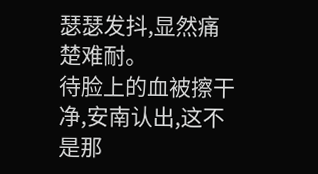瑟瑟发抖,显然痛楚难耐。
待脸上的血被擦干净,安南认出,这不是那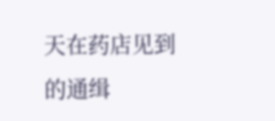天在药店见到的通缉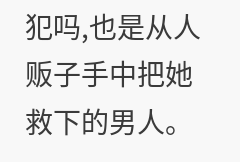犯吗,也是从人贩子手中把她救下的男人。